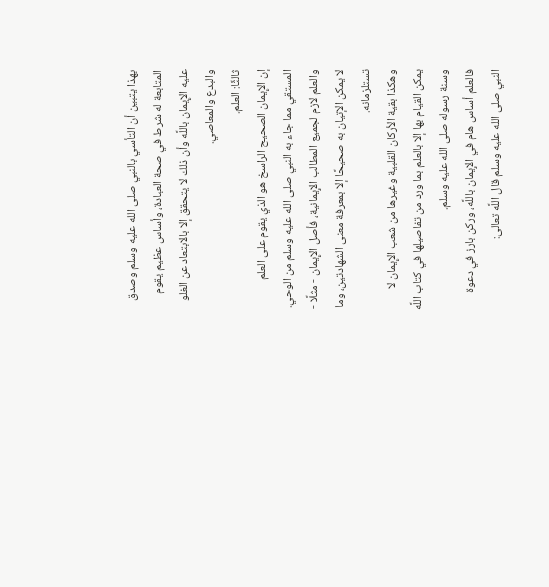بهذا يتبين أن التأسي بالنبي صلى الله عليه وسلم وصدق المتابعة له شرط في صحة العبادة، وأساس عظيم يقوم عليه الإِيمان باللَّه وأن ذلك لا يتحقق إلا بالابتعاد عن الغلو والبدع والمعاصي.
ثالثًا: العلم.
إن الإِيمان الصحيح الراسخ هو الذي يقوم على العلم المستقي مما جاء به النبي صلى الله عليه وسلم من الوحي.
والعلم لازم لجميع المطالب الإِيمانية، فأصل الإِيمان - مثلًا - لا يمكن الإتيان به صحيحًا إلا بمعرفة معنى الشهادتين، وما تستلزمانه.
وهكذا بقية الأركان القلبية وغيرها من شعب الإِيمان لا يمكن القيام بها إلا بالعلم بما ورد من تفاصيلها في كتاب اللَّه وسنة رسوله صلى الله عليه وسلم.
فالعلم أساس هام في الإِيمان باللَّه، وركن بارز في دعوة النبي صلى الله عليه وسلم قال اللَّه تعالى: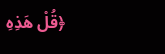﴿قُلْ هَذِهِ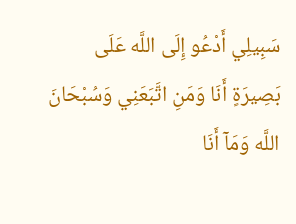سَبِيلِي أَدْعُو إِلَى اللَّه عَلَى بَصِيرَةٍ أَنَا وَمَنِ اتَّبَعَنِي وَسُبْحَانَ اللَّه وَمَآ أَنَا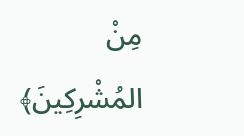مِنْ المُشْرِكِينَ﴾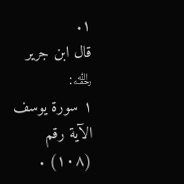١.
قال ابن جرير ﵀:
١ سورة يوسف الآية رقم (١٠٨) .